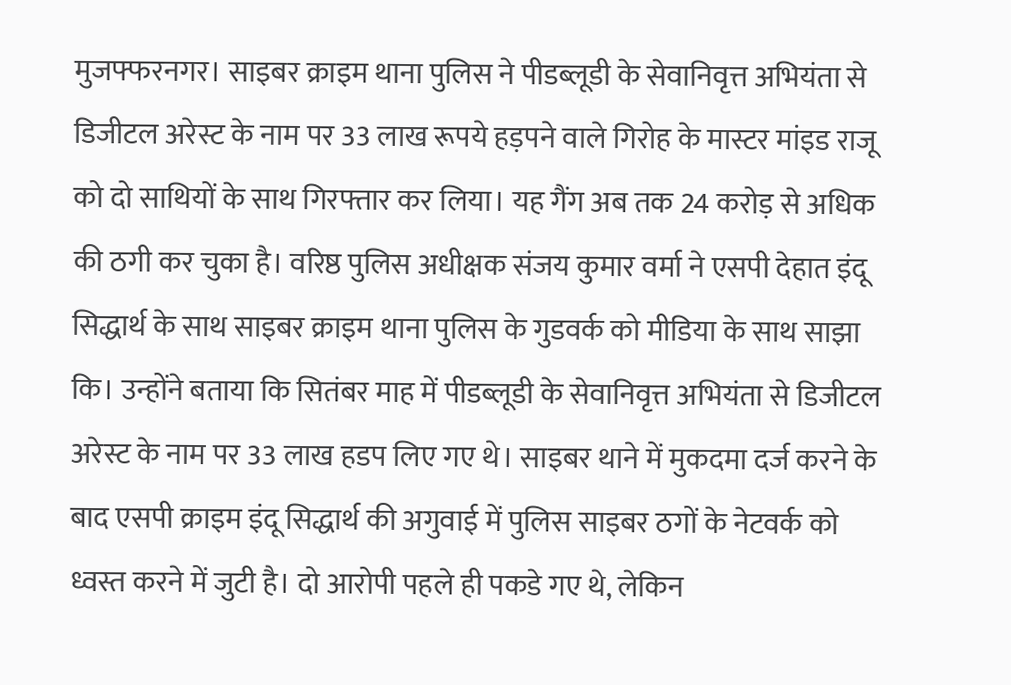मुजफ्फरनगर। साइबर क्राइम थाना पुलिस ने पीडब्लूडी के सेवानिवृत्त अभियंता से डिजीटल अरेस्ट के नाम पर 33 लाख रूपये हड़पने वाले गिरोह के मास्टर मांइड राजू को दो साथियों के साथ गिरफ्तार कर लिया। यह गैंग अब तक 24 करोड़ से अधिक की ठगी कर चुका है। वरिष्ठ पुलिस अधीक्षक संजय कुमार वर्मा ने एसपी देहात इंदू सिद्धार्थ के साथ साइबर क्राइम थाना पुलिस के गुडवर्क को मीडिया के साथ साझा कि। उन्होंने बताया कि सितंबर माह में पीडब्लूडी के सेवानिवृत्त अभियंता से डिजीटल अरेस्ट के नाम पर 33 लाख हडप लिए गए थे। साइबर थाने में मुकदमा दर्ज करने के बाद एसपी क्राइम इंदू सिद्धार्थ की अगुवाई में पुलिस साइबर ठगों के नेटवर्क को ध्वस्त करने में जुटी है। दो आरोपी पहले ही पकडे गए थे, लेकिन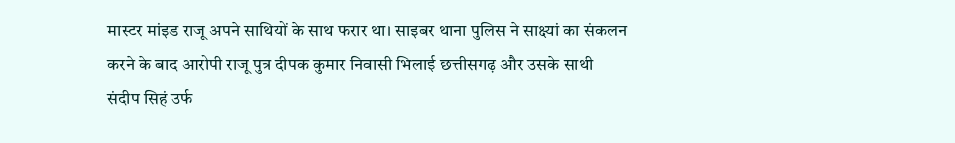मास्टर मांइड राजू अपने साथियों के साथ फरार था। साइबर थाना पुलिस ने साक्ष्यां का संकलन करने के बाद आरोपी राजू पुत्र दीपक कुमार निवासी भिलाई छत्तीसगढ़ और उसके साथी संदीप सिहं उर्फ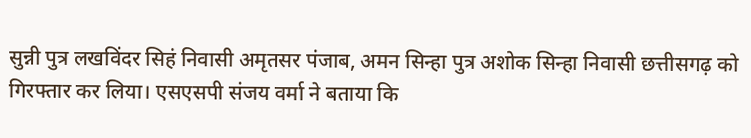सुन्नी पुत्र लखविंदर सिहं निवासी अमृतसर पंजाब, अमन सिन्हा पुत्र अशोक सिन्हा निवासी छत्तीसगढ़ को गिरफ्तार कर लिया। एसएसपी संजय वर्मा ने बताया कि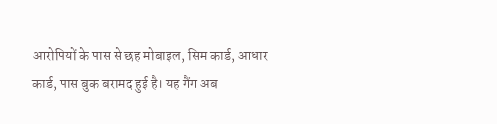आरोपियों के पास से छह मोबाइल, सिम कार्ड, आधार कार्ड, पास बुक बरामद हुई है। यह गैंग अब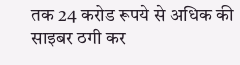तक 24 करोड रूपये से अधिक की साइबर ठगी कर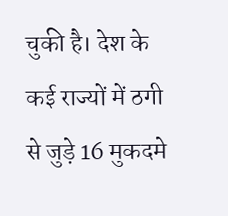चुकी है। देश के कई राज्यों में ठगी से जुड़े 16 मुकदमे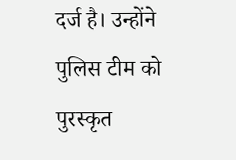दर्ज है। उन्होंने पुलिस टीम को पुरस्कृत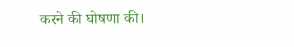करने की घोषणा की।